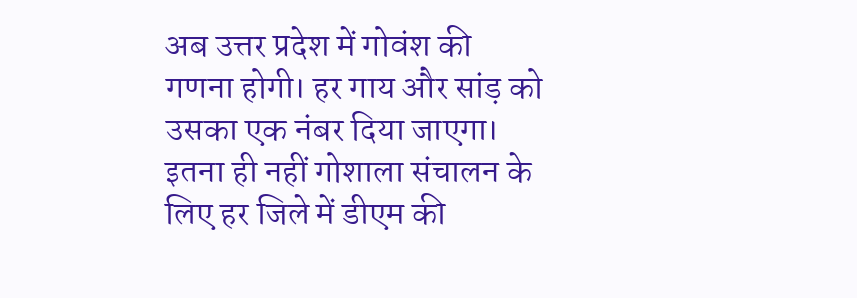अब उत्तर प्रदेश में गोवंश की गणना होगी। हर गाय और सांड़ को उसका एक नंबर दिया जाएगा। इतना ही नहीं गोशाला संचालन के लिए हर जिले में डीएम की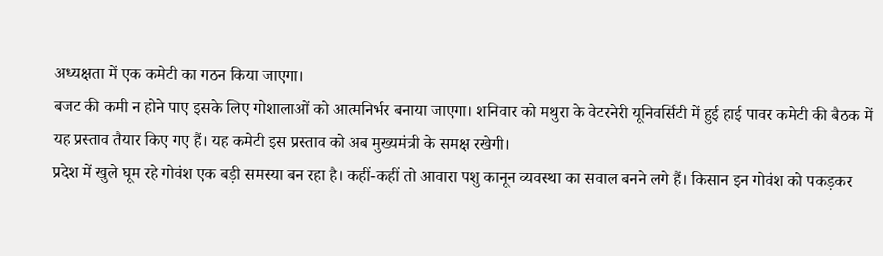अध्यक्षता में एक कमेटी का गठन किया जाएगा।
बजट की कमी न होने पाए इसके लिए गोशालाओं को आत्मनिर्भर बनाया जाएगा। शनिवार को मथुरा के वेटरनेरी यूनिवर्सिटी में हुई हाई पावर कमेटी की बैठक में यह प्रस्ताव तैयार किए गए हैं। यह कमेटी इस प्रस्ताव को अब मुख्यमंत्री के समक्ष रखेगी।
प्रदेश में खुले घूम रहे गोवंश एक बड़ी समस्या बन रहा है। कहीं-कहीं तो आवारा पशु कानून व्यवस्था का सवाल बनने लगे हैं। किसान इन गोवंश को पकड़कर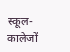स्कूल-कालेजों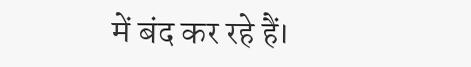में बंद कर रहे हैं।